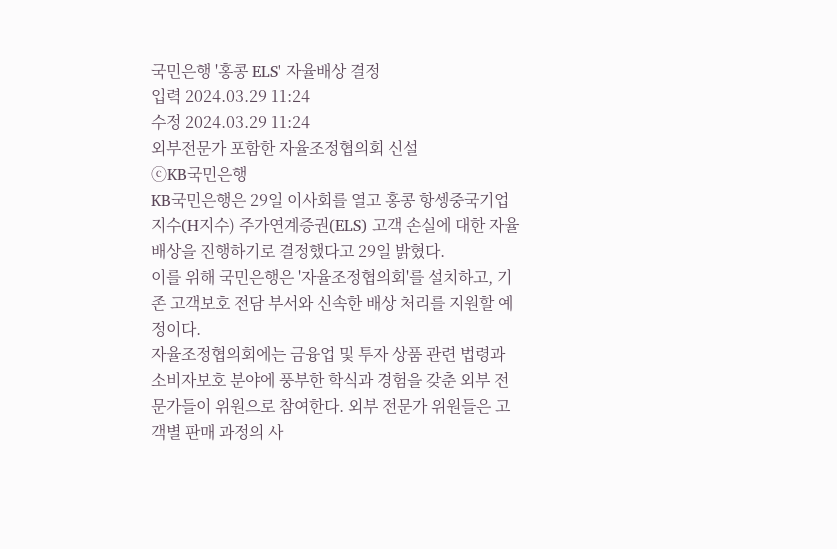국민은행 '홍콩 ELS' 자율배상 결정
입력 2024.03.29 11:24
수정 2024.03.29 11:24
외부전문가 포함한 자율조정협의회 신설
ⓒKB국민은행
KB국민은행은 29일 이사회를 열고 홍콩 항셍중국기업지수(H지수) 주가연계증권(ELS) 고객 손실에 대한 자율배상을 진행하기로 결정했다고 29일 밝혔다.
이를 위해 국민은행은 '자율조정협의회'를 설치하고, 기존 고객보호 전담 부서와 신속한 배상 처리를 지원할 예정이다.
자율조정협의회에는 금융업 및 투자 상품 관련 법령과 소비자보호 분야에 풍부한 학식과 경험을 갖춘 외부 전문가들이 위원으로 참여한다. 외부 전문가 위원들은 고객별 판매 과정의 사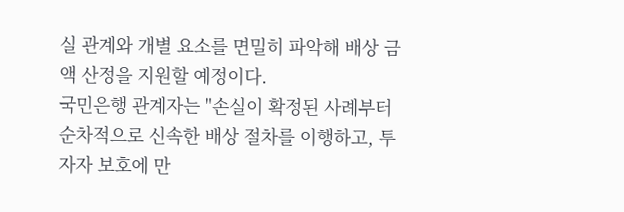실 관계와 개별 요소를 면밀히 파악해 배상 금액 산정을 지원할 예정이다.
국민은행 관계자는 "손실이 확정된 사례부터 순차적으로 신속한 배상 절차를 이행하고, 투자자 보호에 만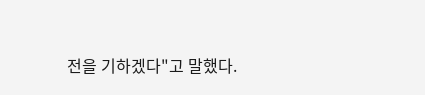전을 기하겠다"고 말했다.